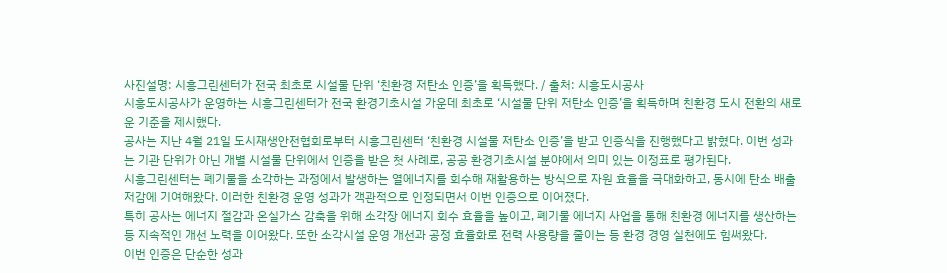사진설명: 시흥그린센터가 전국 최초로 시설물 단위 ‘친환경 저탄소 인증’을 획득했다. / 출처: 시흥도시공사
시흥도시공사가 운영하는 시흥그린센터가 전국 환경기초시설 가운데 최초로 ‘시설물 단위 저탄소 인증’을 획득하며 친환경 도시 전환의 새로운 기준을 제시했다.
공사는 지난 4월 21일 도시재생안전협회로부터 시흥그린센터 ‘친환경 시설물 저탄소 인증’을 받고 인증식을 진행했다고 밝혔다. 이번 성과는 기관 단위가 아닌 개별 시설물 단위에서 인증을 받은 첫 사례로, 공공 환경기초시설 분야에서 의미 있는 이정표로 평가된다.
시흥그린센터는 폐기물을 소각하는 과정에서 발생하는 열에너지를 회수해 재활용하는 방식으로 자원 효율을 극대화하고, 동시에 탄소 배출 저감에 기여해왔다. 이러한 친환경 운영 성과가 객관적으로 인정되면서 이번 인증으로 이어졌다.
특히 공사는 에너지 절감과 온실가스 감축을 위해 소각장 에너지 회수 효율을 높이고, 폐기물 에너지 사업을 통해 친환경 에너지를 생산하는 등 지속적인 개선 노력을 이어왔다. 또한 소각시설 운영 개선과 공정 효율화로 전력 사용량을 줄이는 등 환경 경영 실천에도 힘써왔다.
이번 인증은 단순한 성과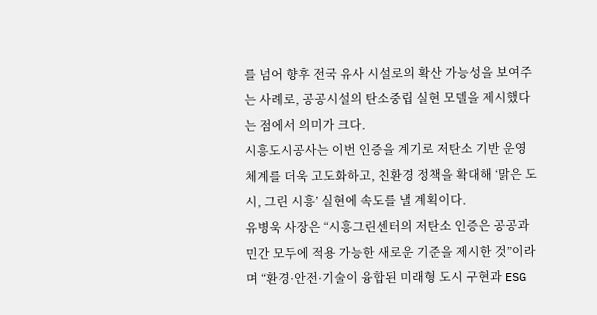를 넘어 향후 전국 유사 시설로의 확산 가능성을 보여주는 사례로, 공공시설의 탄소중립 실현 모델을 제시했다는 점에서 의미가 크다.
시흥도시공사는 이번 인증을 계기로 저탄소 기반 운영 체계를 더욱 고도화하고, 친환경 정책을 확대해 ‘맑은 도시, 그린 시흥’ 실현에 속도를 낼 계획이다.
유병욱 사장은 “시흥그린센터의 저탄소 인증은 공공과 민간 모두에 적용 가능한 새로운 기준을 제시한 것”이라며 “환경·안전·기술이 융합된 미래형 도시 구현과 ESG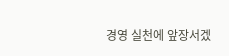경영 실천에 앞장서겠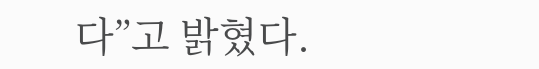다”고 밝혔다.